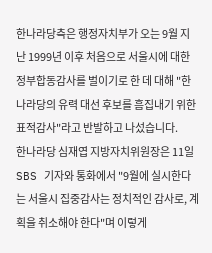한나라당측은 행정자치부가 오는 9월 지난 1999년 이후 처음으로 서울시에 대한 정부합동감사를 벌이기로 한 데 대해 "한나라당의 유력 대선 후보를 흠집내기 위한 표적감사"라고 반발하고 나섰습니다.
한나라당 심재엽 지방자치위원장은 11일 SBS 기자와 통화에서 "9월에 실시한다는 서울시 집중감사는 정치적인 감사로, 계획을 취소해야 한다"며 이렇게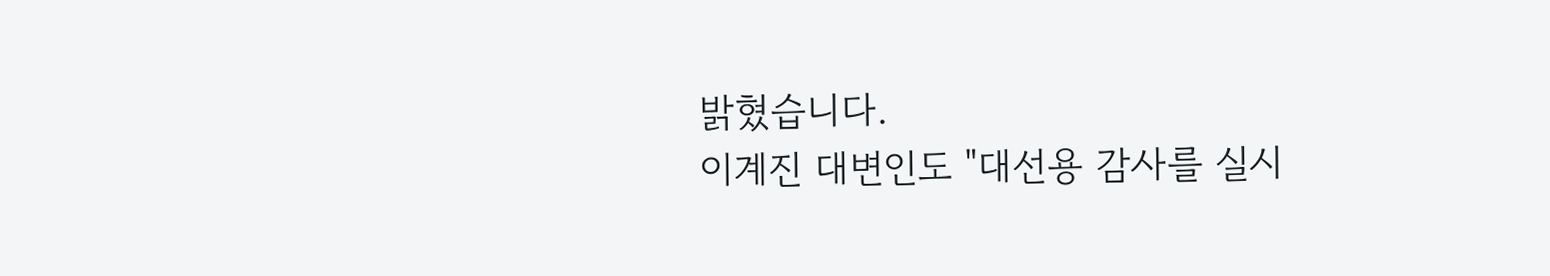밝혔습니다.
이계진 대변인도 "대선용 감사를 실시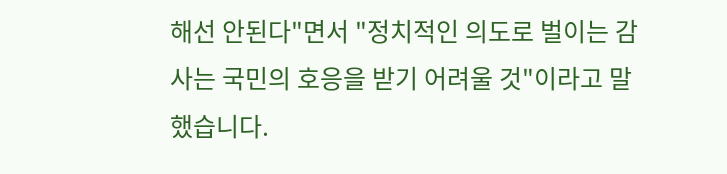해선 안된다"면서 "정치적인 의도로 벌이는 감사는 국민의 호응을 받기 어려울 것"이라고 말했습니다.